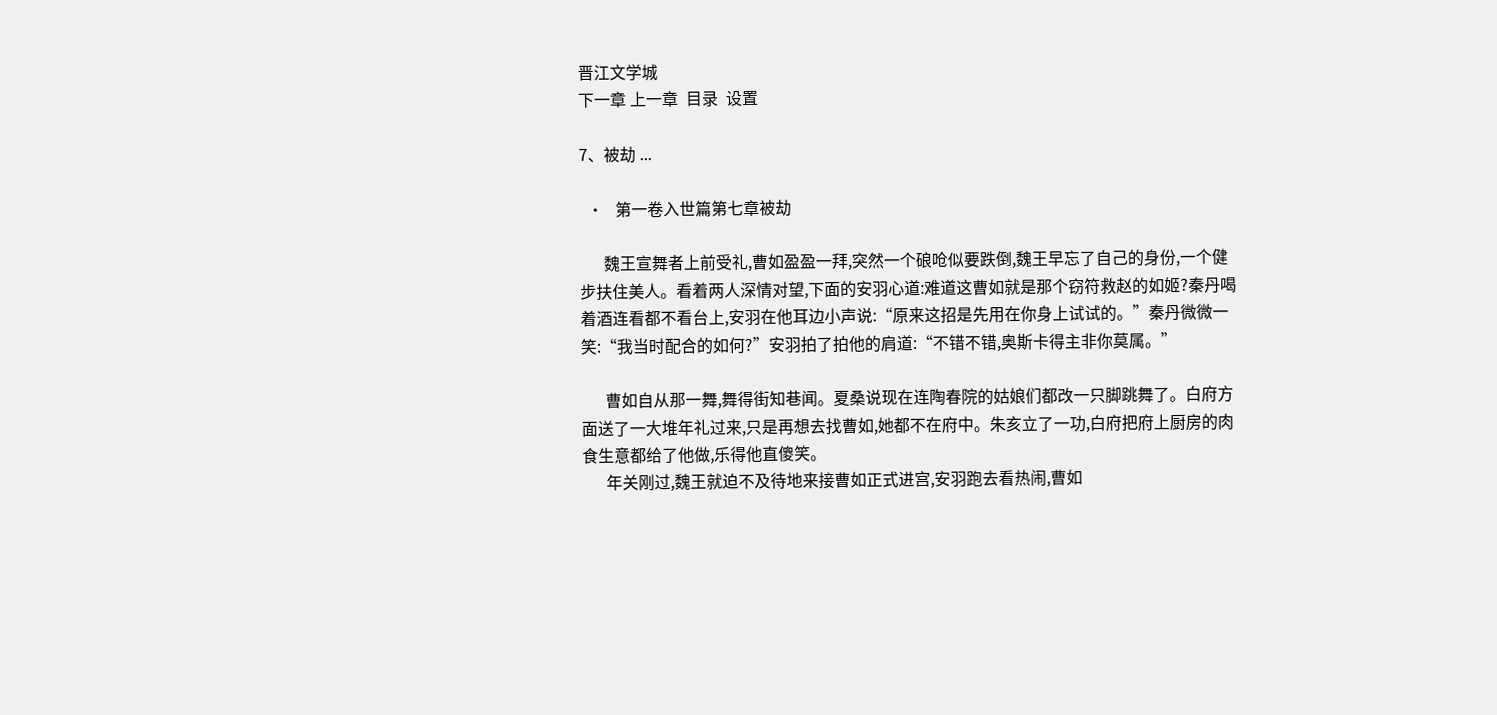晋江文学城
下一章 上一章  目录  设置

7、被劫 ...

  •   第一卷入世篇第七章被劫

      魏王宣舞者上前受礼,曹如盈盈一拜,突然一个硠呛似要跌倒,魏王早忘了自己的身份,一个健步扶住美人。看着两人深情对望,下面的安羽心道:难道这曹如就是那个窃符救赵的如姬?秦丹喝着酒连看都不看台上,安羽在他耳边小声说:“原来这招是先用在你身上试试的。”秦丹微微一笑:“我当时配合的如何?”安羽拍了拍他的肩道:“不错不错,奥斯卡得主非你莫属。”

      曹如自从那一舞,舞得街知巷闻。夏桑说现在连陶春院的姑娘们都改一只脚跳舞了。白府方面送了一大堆年礼过来,只是再想去找曹如,她都不在府中。朱亥立了一功,白府把府上厨房的肉食生意都给了他做,乐得他直傻笑。
      年关刚过,魏王就迫不及待地来接曹如正式进宫,安羽跑去看热闹,曹如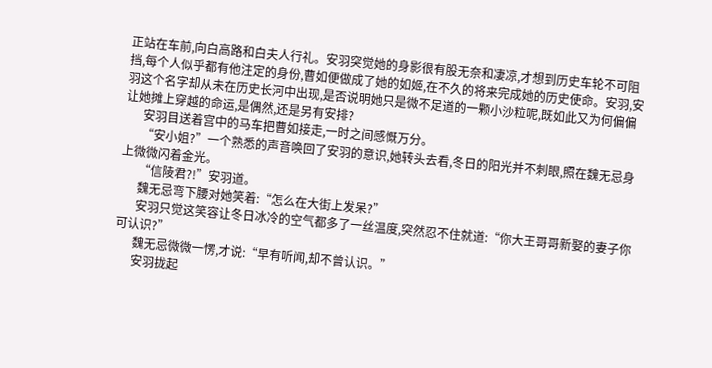正站在车前,向白高路和白夫人行礼。安羽突觉她的身影很有股无奈和凄凉,才想到历史车轮不可阻挡,每个人似乎都有他注定的身份,曹如便做成了她的如姬,在不久的将来完成她的历史使命。安羽,安羽这个名字却从未在历史长河中出现,是否说明她只是微不足道的一颗小沙粒呢,既如此又为何偏偏让她摊上穿越的命运,是偶然,还是另有安排?
      安羽目送着宫中的马车把曹如接走,一时之间感慨万分。
      “安小姐?”一个熟悉的声音唤回了安羽的意识,她转头去看,冬日的阳光并不刺眼,照在魏无忌身上微微闪着金光。
      “信陵君?!”安羽道。
      魏无忌弯下腰对她笑着:“怎么在大街上发呆?”
      安羽只觉这笑容让冬日冰冷的空气都多了一丝温度,突然忍不住就道:“你大王哥哥新娶的妻子你可认识?”
      魏无忌微微一愣,才说:“早有听闻,却不曾认识。”
      安羽拢起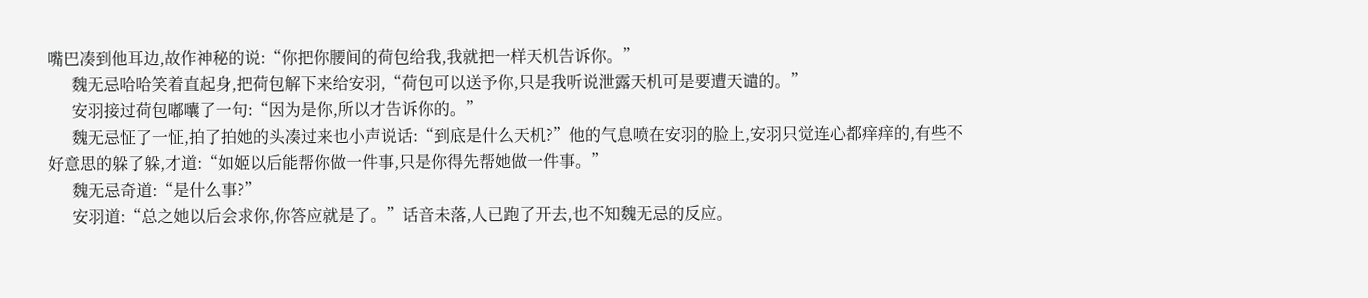嘴巴凑到他耳边,故作神秘的说:“你把你腰间的荷包给我,我就把一样天机告诉你。”
      魏无忌哈哈笑着直起身,把荷包解下来给安羽,“荷包可以送予你,只是我听说泄露天机可是要遭天谴的。”
      安羽接过荷包嘟囔了一句:“因为是你,所以才告诉你的。”
      魏无忌怔了一怔,拍了拍她的头凑过来也小声说话:“到底是什么天机?”他的气息喷在安羽的脸上,安羽只觉连心都痒痒的,有些不好意思的躲了躲,才道:“如姬以后能帮你做一件事,只是你得先帮她做一件事。”
      魏无忌奇道:“是什么事?”
      安羽道:“总之她以后会求你,你答应就是了。”话音未落,人已跑了开去,也不知魏无忌的反应。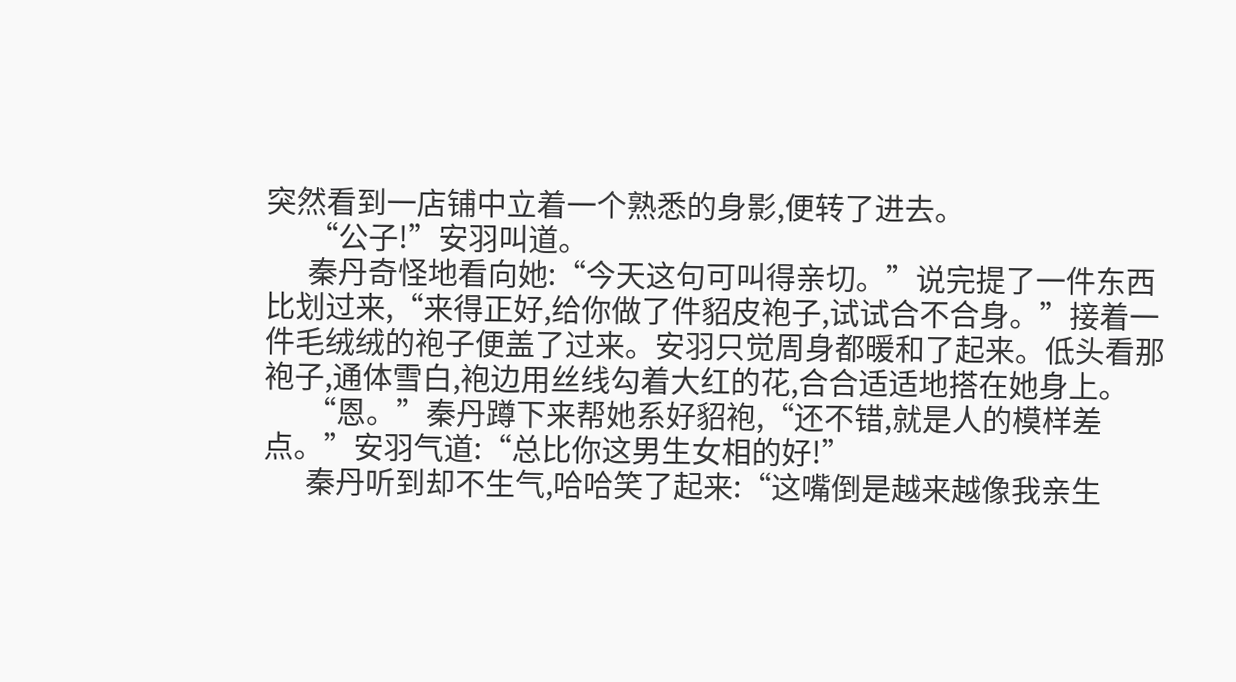突然看到一店铺中立着一个熟悉的身影,便转了进去。
      “公子!”安羽叫道。
      秦丹奇怪地看向她:“今天这句可叫得亲切。”说完提了一件东西比划过来,“来得正好,给你做了件貂皮袍子,试试合不合身。”接着一件毛绒绒的袍子便盖了过来。安羽只觉周身都暖和了起来。低头看那袍子,通体雪白,袍边用丝线勾着大红的花,合合适适地搭在她身上。
      “恩。”秦丹蹲下来帮她系好貂袍,“还不错,就是人的模样差点。”安羽气道:“总比你这男生女相的好!”
      秦丹听到却不生气,哈哈笑了起来:“这嘴倒是越来越像我亲生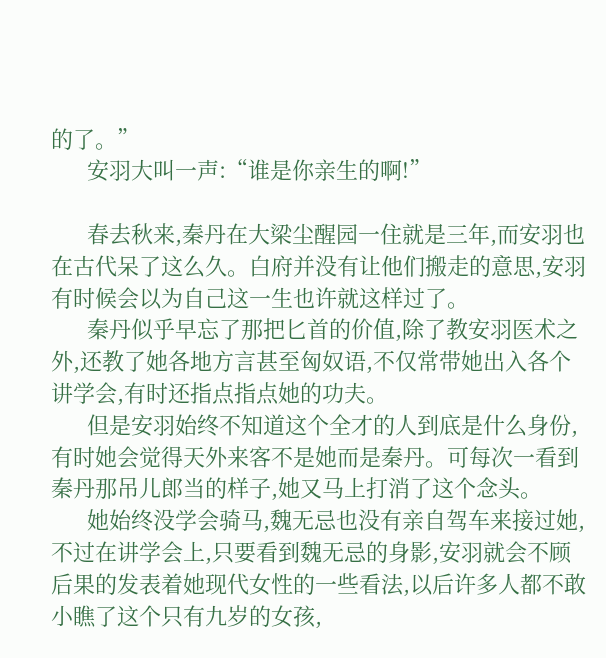的了。”
      安羽大叫一声:“谁是你亲生的啊!”

      春去秋来,秦丹在大梁尘醒园一住就是三年,而安羽也在古代呆了这么久。白府并没有让他们搬走的意思,安羽有时候会以为自己这一生也许就这样过了。
      秦丹似乎早忘了那把匕首的价值,除了教安羽医术之外,还教了她各地方言甚至匈奴语,不仅常带她出入各个讲学会,有时还指点指点她的功夫。
      但是安羽始终不知道这个全才的人到底是什么身份,有时她会觉得天外来客不是她而是秦丹。可每次一看到秦丹那吊儿郎当的样子,她又马上打消了这个念头。
      她始终没学会骑马,魏无忌也没有亲自驾车来接过她,不过在讲学会上,只要看到魏无忌的身影,安羽就会不顾后果的发表着她现代女性的一些看法,以后许多人都不敢小瞧了这个只有九岁的女孩,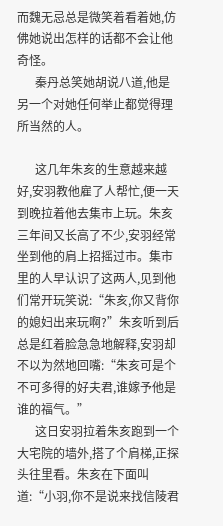而魏无忌总是微笑着看着她,仿佛她说出怎样的话都不会让他奇怪。
      秦丹总笑她胡说八道,他是另一个对她任何举止都觉得理所当然的人。

      这几年朱亥的生意越来越好,安羽教他雇了人帮忙,便一天到晚拉着他去集市上玩。朱亥三年间又长高了不少,安羽经常坐到他的肩上招摇过市。集市里的人早认识了这两人,见到他们常开玩笑说:“朱亥,你又背你的媳妇出来玩啊?”朱亥听到后总是红着脸急急地解释,安羽却不以为然地回嘴:“朱亥可是个不可多得的好夫君,谁嫁予他是谁的福气。”
      这日安羽拉着朱亥跑到一个大宅院的墙外,搭了个肩梯,正探头往里看。朱亥在下面叫道:“小羽,你不是说来找信陵君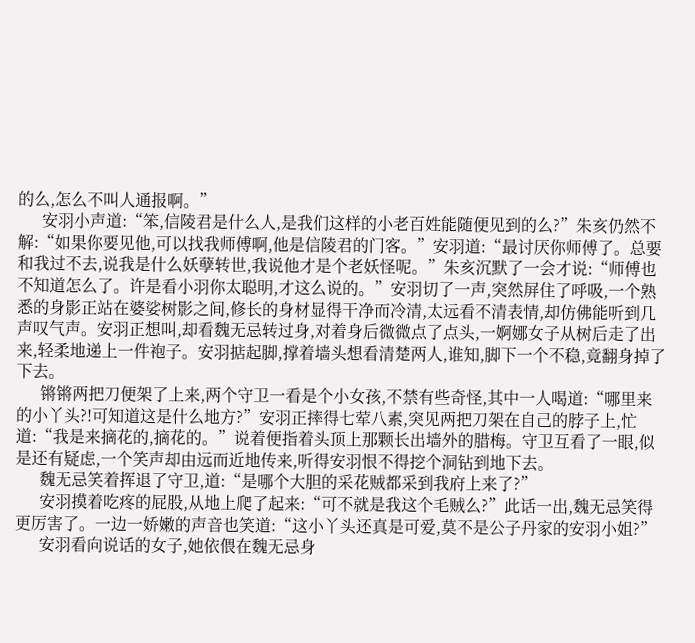的么,怎么不叫人通报啊。”
      安羽小声道:“笨,信陵君是什么人,是我们这样的小老百姓能随便见到的么?”朱亥仍然不解:“如果你要见他,可以找我师傅啊,他是信陵君的门客。”安羽道:“最讨厌你师傅了。总要和我过不去,说我是什么妖孽转世,我说他才是个老妖怪呢。”朱亥沉默了一会才说:“师傅也不知道怎么了。许是看小羽你太聪明,才这么说的。”安羽切了一声,突然屏住了呼吸,一个熟悉的身影正站在婆娑树影之间,修长的身材显得干净而冷清,太远看不清表情,却仿佛能听到几声叹气声。安羽正想叫,却看魏无忌转过身,对着身后微微点了点头,一婀娜女子从树后走了出来,轻柔地递上一件袍子。安羽掂起脚,撑着墙头想看清楚两人,谁知,脚下一个不稳,竟翻身掉了下去。
      锵锵两把刀便架了上来,两个守卫一看是个小女孩,不禁有些奇怪,其中一人喝道:“哪里来的小丫头?!可知道这是什么地方?”安羽正摔得七荤八素,突见两把刀架在自己的脖子上,忙道:“我是来摘花的,摘花的。”说着便指着头顶上那颗长出墙外的腊梅。守卫互看了一眼,似是还有疑虑,一个笑声却由远而近地传来,听得安羽恨不得挖个洞钻到地下去。
      魏无忌笑着挥退了守卫,道:“是哪个大胆的采花贼都采到我府上来了?”
      安羽摸着吃疼的屁股,从地上爬了起来:“可不就是我这个毛贼么?”此话一出,魏无忌笑得更厉害了。一边一娇嫩的声音也笑道:“这小丫头还真是可爱,莫不是公子丹家的安羽小姐?”
      安羽看向说话的女子,她依偎在魏无忌身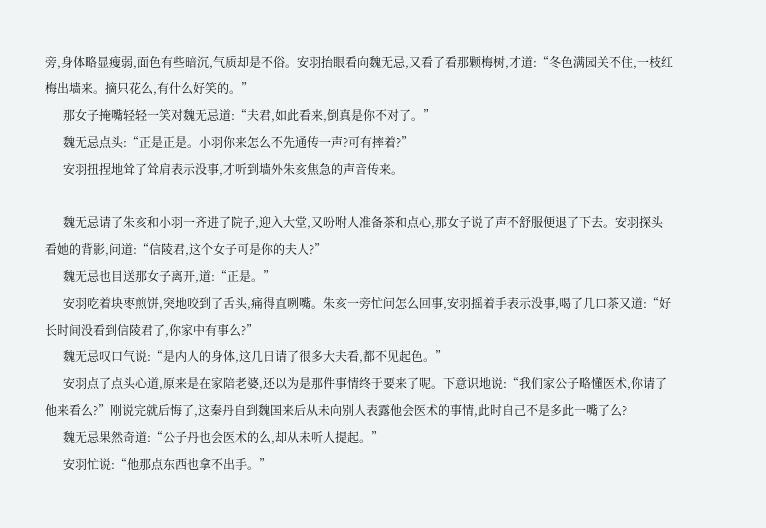旁,身体略显瘦弱,面色有些暗沉,气质却是不俗。安羽抬眼看向魏无忌,又看了看那颗梅树,才道:“冬色满园关不住,一枝红梅出墙来。摘只花么,有什么好笑的。”
      那女子掩嘴轻轻一笑对魏无忌道:“夫君,如此看来,倒真是你不对了。”
      魏无忌点头:“正是正是。小羽你来怎么不先通传一声?可有摔着?”
      安羽扭捏地耸了耸肩表示没事,才听到墙外朱亥焦急的声音传来。

      魏无忌请了朱亥和小羽一齐进了院子,迎入大堂,又吩咐人准备茶和点心,那女子说了声不舒服便退了下去。安羽探头看她的背影,问道:“信陵君,这个女子可是你的夫人?”
      魏无忌也目送那女子离开,道:“正是。”
      安羽吃着块枣煎饼,突地咬到了舌头,痛得直咧嘴。朱亥一旁忙问怎么回事,安羽摇着手表示没事,喝了几口茶又道:“好长时间没看到信陵君了,你家中有事么?”
      魏无忌叹口气说:“是内人的身体,这几日请了很多大夫看,都不见起色。”
      安羽点了点头心道,原来是在家陪老婆,还以为是那件事情终于要来了呢。下意识地说:“我们家公子略懂医术,你请了他来看么?”刚说完就后悔了,这秦丹自到魏国来后从未向别人表露他会医术的事情,此时自己不是多此一嘴了么?
      魏无忌果然奇道:“公子丹也会医术的么,却从未听人提起。”
      安羽忙说:“他那点东西也拿不出手。”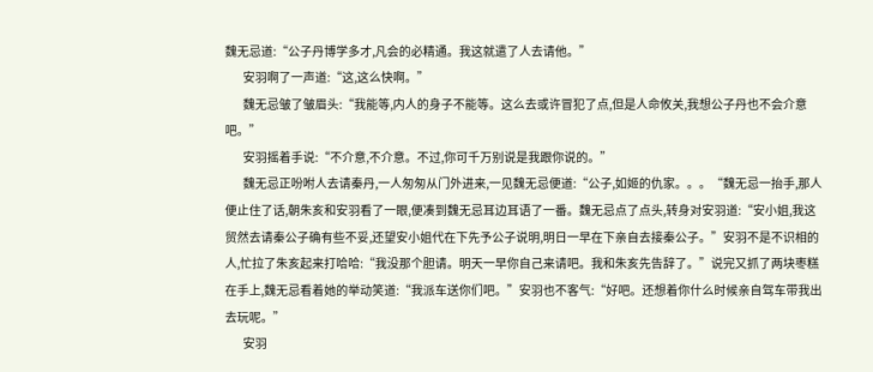魏无忌道:“公子丹博学多才,凡会的必精通。我这就遣了人去请他。”
      安羽啊了一声道:“这,这么快啊。”
      魏无忌皱了皱眉头:“我能等,内人的身子不能等。这么去或许冒犯了点,但是人命攸关,我想公子丹也不会介意吧。”
      安羽摇着手说:“不介意,不介意。不过,你可千万别说是我跟你说的。”
      魏无忌正吩咐人去请秦丹,一人匆匆从门外进来,一见魏无忌便道:“公子,如姬的仇家。。。“魏无忌一抬手,那人便止住了话,朝朱亥和安羽看了一眼,便凑到魏无忌耳边耳语了一番。魏无忌点了点头,转身对安羽道:“安小姐,我这贸然去请秦公子确有些不妥,还望安小姐代在下先予公子说明,明日一早在下亲自去接秦公子。”安羽不是不识相的人,忙拉了朱亥起来打哈哈:“我没那个胆请。明天一早你自己来请吧。我和朱亥先告辞了。”说完又抓了两块枣糕在手上,魏无忌看着她的举动笑道:“我派车送你们吧。”安羽也不客气:“好吧。还想着你什么时候亲自驾车带我出去玩呢。”
      安羽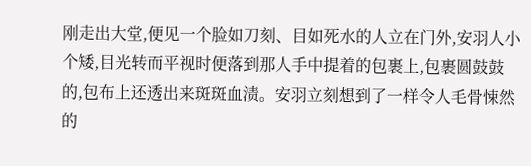刚走出大堂,便见一个脸如刀刻、目如死水的人立在门外,安羽人小个矮,目光转而平视时便落到那人手中提着的包裹上,包裹圆鼓鼓的,包布上还透出来斑斑血渍。安羽立刻想到了一样令人毛骨悚然的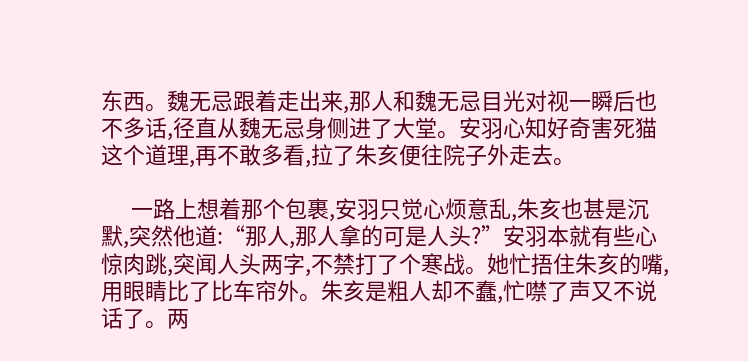东西。魏无忌跟着走出来,那人和魏无忌目光对视一瞬后也不多话,径直从魏无忌身侧进了大堂。安羽心知好奇害死猫这个道理,再不敢多看,拉了朱亥便往院子外走去。

      一路上想着那个包裹,安羽只觉心烦意乱,朱亥也甚是沉默,突然他道:“那人,那人拿的可是人头?”安羽本就有些心惊肉跳,突闻人头两字,不禁打了个寒战。她忙捂住朱亥的嘴,用眼睛比了比车帘外。朱亥是粗人却不蠢,忙噤了声又不说话了。两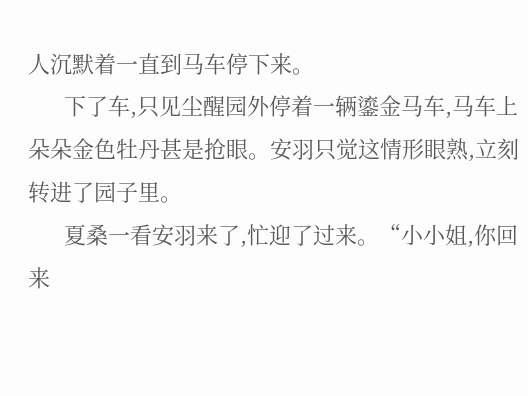人沉默着一直到马车停下来。
      下了车,只见尘醒园外停着一辆鎏金马车,马车上朵朵金色牡丹甚是抢眼。安羽只觉这情形眼熟,立刻转进了园子里。
      夏桑一看安羽来了,忙迎了过来。“小小姐,你回来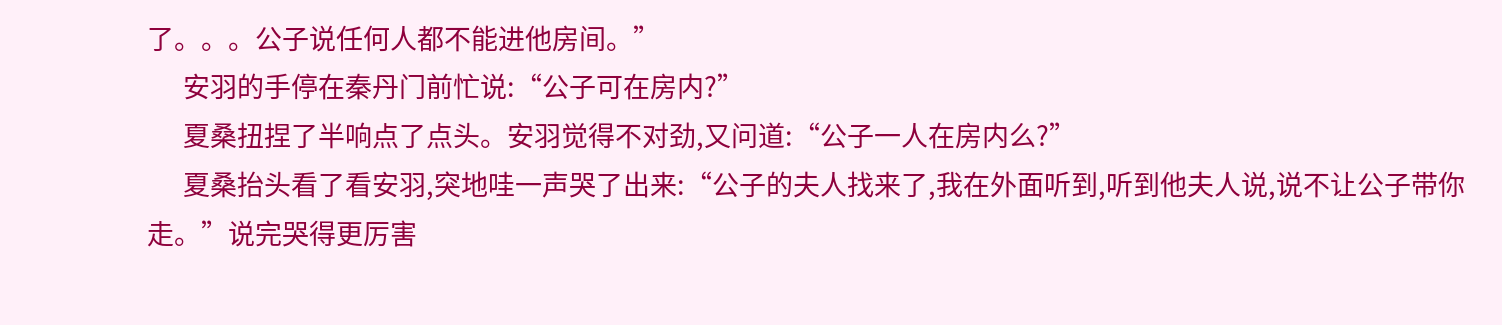了。。。公子说任何人都不能进他房间。”
      安羽的手停在秦丹门前忙说:“公子可在房内?”
      夏桑扭捏了半响点了点头。安羽觉得不对劲,又问道:“公子一人在房内么?”
      夏桑抬头看了看安羽,突地哇一声哭了出来:“公子的夫人找来了,我在外面听到,听到他夫人说,说不让公子带你走。”说完哭得更厉害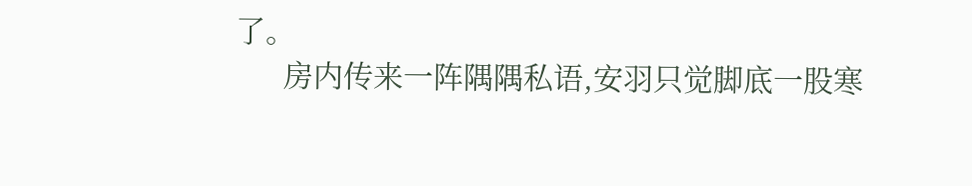了。
      房内传来一阵隅隅私语,安羽只觉脚底一股寒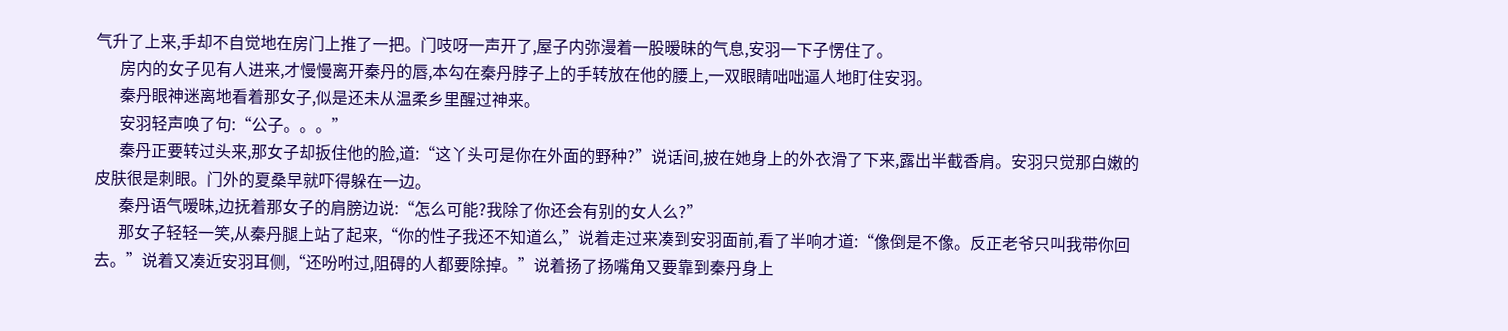气升了上来,手却不自觉地在房门上推了一把。门吱呀一声开了,屋子内弥漫着一股暧昧的气息,安羽一下子愣住了。
      房内的女子见有人进来,才慢慢离开秦丹的唇,本勾在秦丹脖子上的手转放在他的腰上,一双眼睛咄咄逼人地盯住安羽。
      秦丹眼神迷离地看着那女子,似是还未从温柔乡里醒过神来。
      安羽轻声唤了句:“公子。。。”
      秦丹正要转过头来,那女子却扳住他的脸,道:“这丫头可是你在外面的野种?”说话间,披在她身上的外衣滑了下来,露出半截香肩。安羽只觉那白嫩的皮肤很是刺眼。门外的夏桑早就吓得躲在一边。
      秦丹语气暧昧,边抚着那女子的肩膀边说:“怎么可能?我除了你还会有别的女人么?”
      那女子轻轻一笑,从秦丹腿上站了起来,“你的性子我还不知道么,”说着走过来凑到安羽面前,看了半响才道:“像倒是不像。反正老爷只叫我带你回去。”说着又凑近安羽耳侧,“还吩咐过,阻碍的人都要除掉。”说着扬了扬嘴角又要靠到秦丹身上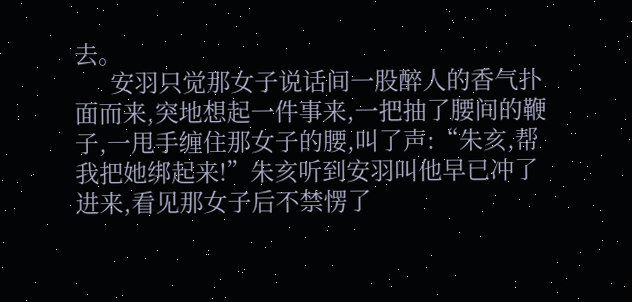去。
      安羽只觉那女子说话间一股醉人的香气扑面而来,突地想起一件事来,一把抽了腰间的鞭子,一甩手缠住那女子的腰,叫了声:“朱亥,帮我把她绑起来!”朱亥听到安羽叫他早已冲了进来,看见那女子后不禁愣了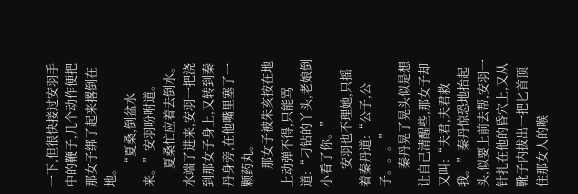一下,但很快接过安羽手中的鞭子,几个动作便把那女子绑了起来撂倒在地。
      “夏桑,倒盆水来。”安羽吩咐道。
      夏桑忙应着去倒水。水端了进来,安羽一把浇到那女子身上,又转到秦丹身旁,在他嘴里塞了一颗药丸。
      那女子被朱亥按在地上动弹不得,只能骂道:“刁钻的丫头,老娘倒小看了你。”
      安羽也不理她,只摇着秦丹道:“公子,公子。。。”
      秦丹晃了晃头似是想让自己清醒些,那女子却又叫:“夫君,夫君救我。”秦丹惊恐地抬起头,似要上前去帮,安羽一针扎在他的昏穴上,又从靴子内拔出一把匕首顶住那女人的喉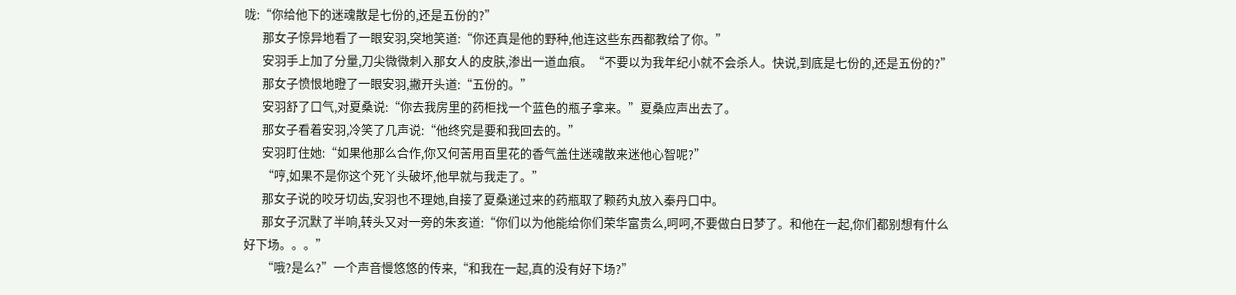咙:“你给他下的迷魂散是七份的,还是五份的?”
      那女子惊异地看了一眼安羽,突地笑道:“你还真是他的野种,他连这些东西都教给了你。”
      安羽手上加了分量,刀尖微微刺入那女人的皮肤,渗出一道血痕。“不要以为我年纪小就不会杀人。快说,到底是七份的,还是五份的?”
      那女子愤恨地瞪了一眼安羽,撇开头道:“五份的。”
      安羽舒了口气,对夏桑说:“你去我房里的药柜找一个蓝色的瓶子拿来。”夏桑应声出去了。
      那女子看着安羽,冷笑了几声说:“他终究是要和我回去的。”
      安羽盯住她:“如果他那么合作,你又何苦用百里花的香气盖住迷魂散来迷他心智呢?”
      “哼,如果不是你这个死丫头破坏,他早就与我走了。”
      那女子说的咬牙切齿,安羽也不理她,自接了夏桑递过来的药瓶取了颗药丸放入秦丹口中。
      那女子沉默了半响,转头又对一旁的朱亥道:“你们以为他能给你们荣华富贵么,呵呵,不要做白日梦了。和他在一起,你们都别想有什么好下场。。。”
      “哦?是么?”一个声音慢悠悠的传来,“和我在一起,真的没有好下场?”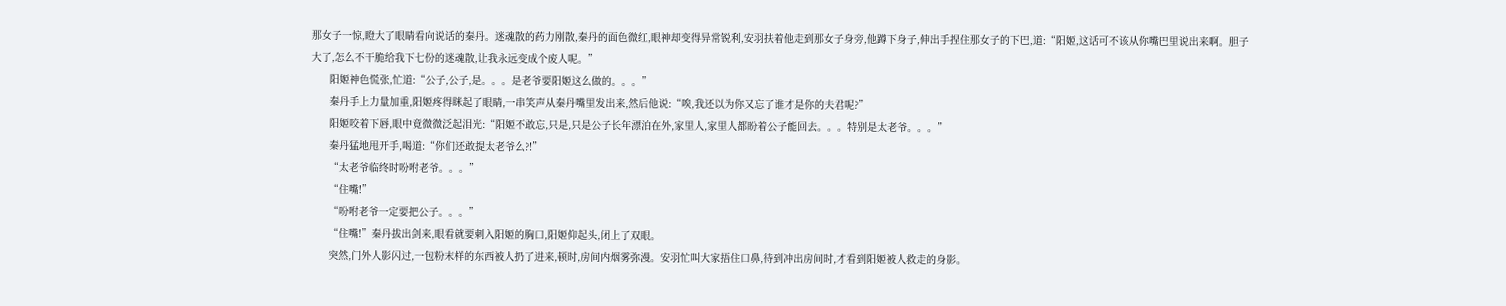那女子一惊,瞪大了眼睛看向说话的秦丹。迷魂散的药力刚散,秦丹的面色微红,眼神却变得异常锐利,安羽扶着他走到那女子身旁,他蹲下身子,伸出手捏住那女子的下巴,道:“阳姬,这话可不该从你嘴巴里说出来啊。胆子大了,怎么不干脆给我下七份的迷魂散,让我永远变成个废人呢。”
      阳姬神色慌张,忙道:“公子,公子,是。。。是老爷要阳姬这么做的。。。”
      秦丹手上力量加重,阳姬疼得眯起了眼睛,一串笑声从秦丹嘴里发出来,然后他说:“唉,我还以为你又忘了谁才是你的夫君呢?”
      阳姬咬着下唇,眼中竟微微泛起泪光:“阳姬不敢忘,只是,只是公子长年漂泊在外,家里人,家里人都盼着公子能回去。。。特别是太老爷。。。”
      秦丹猛地甩开手,喝道:“你们还敢提太老爷么?!”
      “太老爷临终时吩咐老爷。。。”
      “住嘴!”
      “吩咐老爷一定要把公子。。。”
      “住嘴!”秦丹拔出剑来,眼看就要刺入阳姬的胸口,阳姬仰起头,闭上了双眼。
      突然,门外人影闪过,一包粉末样的东西被人扔了进来,顿时,房间内烟雾弥漫。安羽忙叫大家捂住口鼻,待到冲出房间时,才看到阳姬被人救走的身影。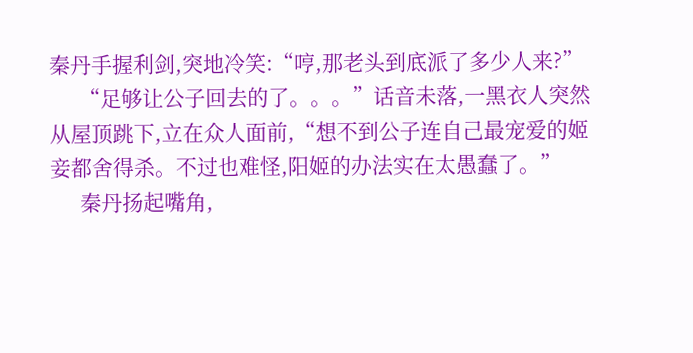秦丹手握利剑,突地冷笑:“哼,那老头到底派了多少人来?”
      “足够让公子回去的了。。。”话音未落,一黑衣人突然从屋顶跳下,立在众人面前,“想不到公子连自己最宠爱的姬妾都舍得杀。不过也难怪,阳姬的办法实在太愚蠢了。”
      秦丹扬起嘴角,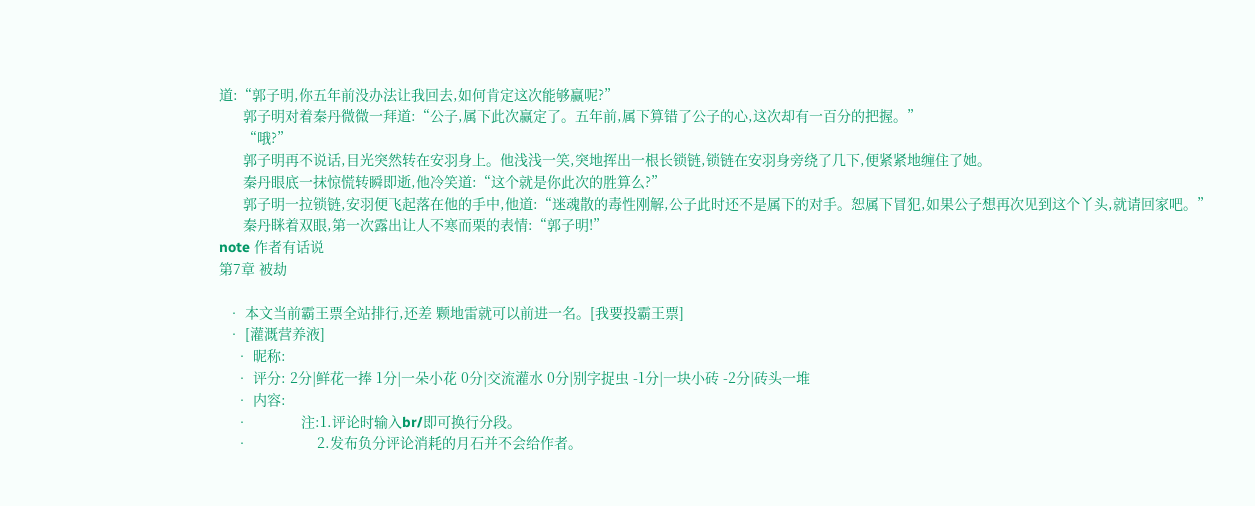道:“郭子明,你五年前没办法让我回去,如何肯定这次能够赢呢?”
      郭子明对着秦丹微微一拜道:“公子,属下此次赢定了。五年前,属下算错了公子的心,这次却有一百分的把握。”
      “哦?”
      郭子明再不说话,目光突然转在安羽身上。他浅浅一笑,突地挥出一根长锁链,锁链在安羽身旁绕了几下,便紧紧地缠住了她。
      秦丹眼底一抹惊慌转瞬即逝,他冷笑道:“这个就是你此次的胜算么?”
      郭子明一拉锁链,安羽便飞起落在他的手中,他道:“迷魂散的毒性刚解,公子此时还不是属下的对手。恕属下冒犯,如果公子想再次见到这个丫头,就请回家吧。”
      秦丹眯着双眼,第一次露出让人不寒而栗的表情:“郭子明!”
note 作者有话说
第7章 被劫

  • 本文当前霸王票全站排行,还差 颗地雷就可以前进一名。[我要投霸王票]
  • [灌溉营养液]
    • 昵称:
    • 评分: 2分|鲜花一捧 1分|一朵小花 0分|交流灌水 0分|别字捉虫 -1分|一块小砖 -2分|砖头一堆
    • 内容:
    •             注:1.评论时输入br/即可换行分段。
    •                 2.发布负分评论消耗的月石并不会给作者。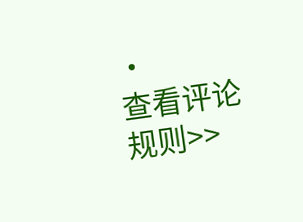•             查看评论规则>>